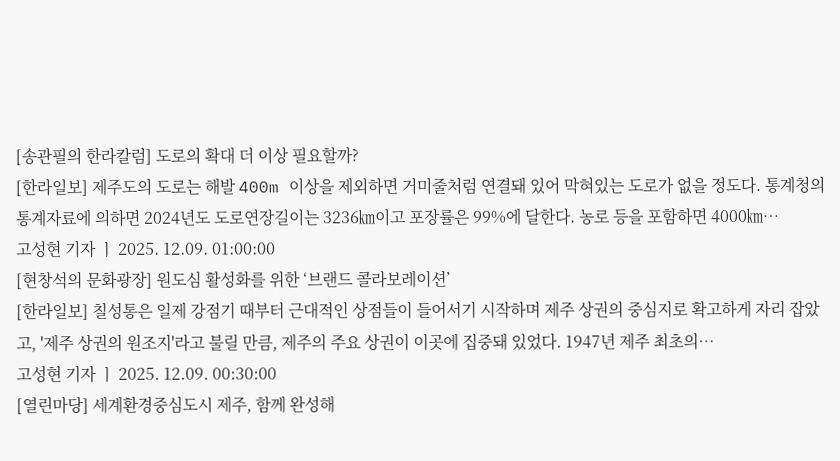[송관필의 한라칼럼] 도로의 확대 더 이상 필요할까?
[한라일보] 제주도의 도로는 해발 400m 이상을 제외하면 거미줄처럼 연결돼 있어 막혀있는 도로가 없을 정도다. 통계청의 통계자료에 의하면 2024년도 도로연장길이는 3236㎞이고 포장률은 99%에 달한다. 농로 등을 포함하면 4000㎞…
고성현 기자 ㅣ 2025. 12.09. 01:00:00
[현창석의 문화광장] 원도심 활성화를 위한 ‘브랜드 콜라보레이션’
[한라일보] 칠성통은 일제 강점기 때부터 근대적인 상점들이 들어서기 시작하며 제주 상권의 중심지로 확고하게 자리 잡았고, '제주 상권의 원조지'라고 불릴 만큼, 제주의 주요 상권이 이곳에 집중돼 있었다. 1947년 제주 최초의…
고성현 기자 ㅣ 2025. 12.09. 00:30:00
[열린마당] 세계환경중심도시 제주, 함께 완성해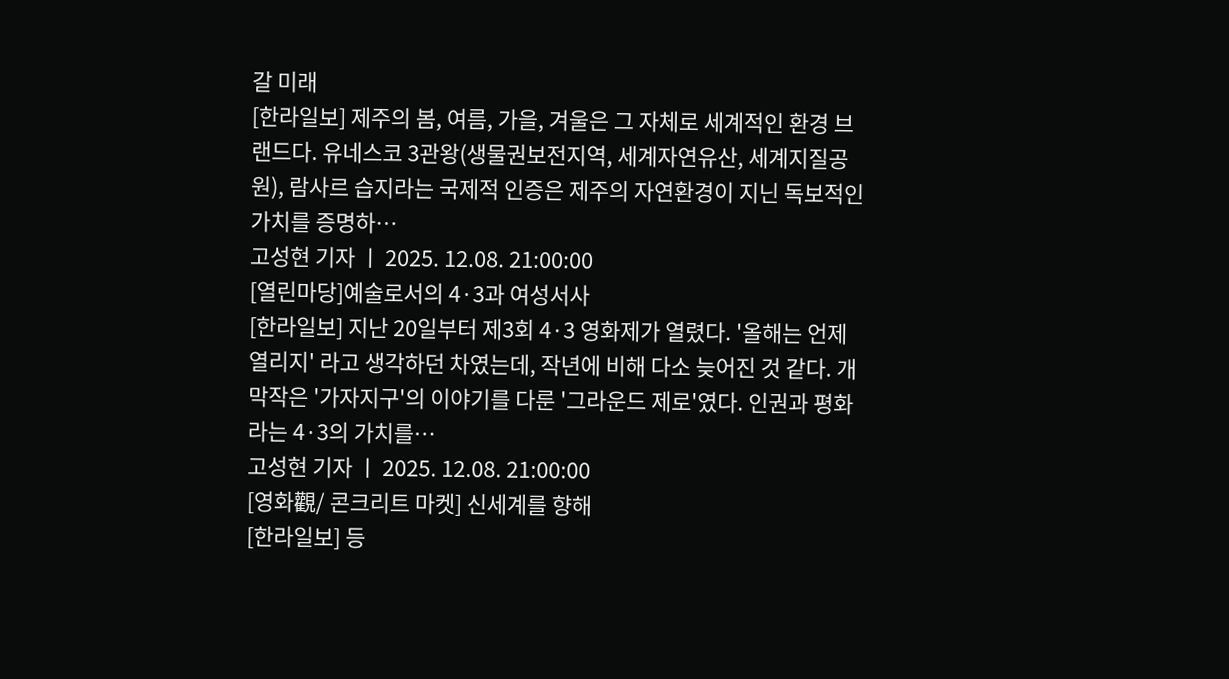갈 미래
[한라일보] 제주의 봄, 여름, 가을, 겨울은 그 자체로 세계적인 환경 브랜드다. 유네스코 3관왕(생물권보전지역, 세계자연유산, 세계지질공원), 람사르 습지라는 국제적 인증은 제주의 자연환경이 지닌 독보적인 가치를 증명하…
고성현 기자 ㅣ 2025. 12.08. 21:00:00
[열린마당]예술로서의 4·3과 여성서사
[한라일보] 지난 20일부터 제3회 4·3 영화제가 열렸다. '올해는 언제 열리지' 라고 생각하던 차였는데, 작년에 비해 다소 늦어진 것 같다. 개막작은 '가자지구'의 이야기를 다룬 '그라운드 제로'였다. 인권과 평화라는 4·3의 가치를…
고성현 기자 ㅣ 2025. 12.08. 21:00:00
[영화觀/ 콘크리트 마켓] 신세계를 향해
[한라일보] 등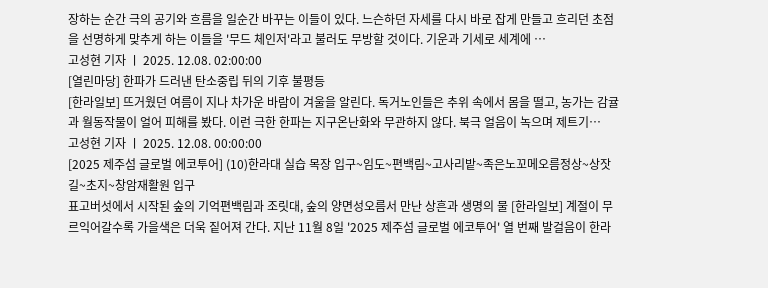장하는 순간 극의 공기와 흐름을 일순간 바꾸는 이들이 있다. 느슨하던 자세를 다시 바로 잡게 만들고 흐리던 초점을 선명하게 맞추게 하는 이들을 '무드 체인저'라고 불러도 무방할 것이다. 기운과 기세로 세계에 …
고성현 기자 ㅣ 2025. 12.08. 02:00:00
[열린마당] 한파가 드러낸 탄소중립 뒤의 기후 불평등
[한라일보] 뜨거웠던 여름이 지나 차가운 바람이 겨울을 알린다. 독거노인들은 추위 속에서 몸을 떨고, 농가는 감귤과 월동작물이 얼어 피해를 봤다. 이런 극한 한파는 지구온난화와 무관하지 않다. 북극 얼음이 녹으며 제트기…
고성현 기자 ㅣ 2025. 12.08. 00:00:00
[2025 제주섬 글로벌 에코투어] (10)한라대 실습 목장 입구~임도~편백림~고사리밭~족은노꼬메오름정상~상잣길~초지~창암재활원 입구
표고버섯에서 시작된 숲의 기억편백림과 조릿대, 숲의 양면성오름서 만난 상흔과 생명의 물 [한라일보] 계절이 무르익어갈수록 가을색은 더욱 짙어져 간다. 지난 11월 8일 '2025 제주섬 글로벌 에코투어' 열 번째 발걸음이 한라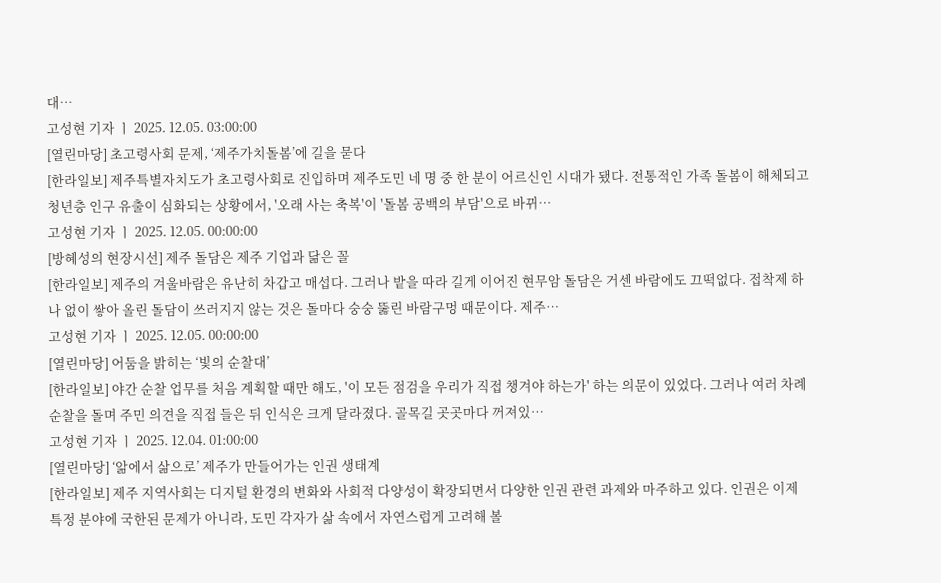대…
고성현 기자 ㅣ 2025. 12.05. 03:00:00
[열린마당] 초고령사회 문제, ‘제주가치돌봄’에 길을 묻다
[한라일보] 제주특별자치도가 초고령사회로 진입하며 제주도민 네 명 중 한 분이 어르신인 시대가 됐다. 전통적인 가족 돌봄이 해체되고 청년층 인구 유출이 심화되는 상황에서, '오래 사는 축복'이 '돌봄 공백의 부담'으로 바뀌…
고성현 기자 ㅣ 2025. 12.05. 00:00:00
[방혜성의 현장시선] 제주 돌담은 제주 기업과 닮은 꼴
[한라일보] 제주의 겨울바람은 유난히 차갑고 매섭다. 그러나 밭을 따라 길게 이어진 현무암 돌담은 거센 바람에도 끄떡없다. 접착제 하나 없이 쌓아 올린 돌담이 쓰러지지 않는 것은 돌마다 숭숭 뚫린 바람구멍 때문이다. 제주…
고성현 기자 ㅣ 2025. 12.05. 00:00:00
[열린마당] 어둠을 밝히는 ‘빛의 순찰대’
[한라일보] 야간 순찰 업무를 처음 계획할 때만 해도, '이 모든 점검을 우리가 직접 챙겨야 하는가' 하는 의문이 있었다. 그러나 여러 차례 순찰을 돌며 주민 의견을 직접 들은 뒤 인식은 크게 달라졌다. 골목길 곳곳마다 꺼져있…
고성현 기자 ㅣ 2025. 12.04. 01:00:00
[열린마당] ‘앎에서 삶으로’ 제주가 만들어가는 인권 생태계
[한라일보] 제주 지역사회는 디지털 환경의 변화와 사회적 다양성이 확장되면서 다양한 인권 관련 과제와 마주하고 있다. 인권은 이제 특정 분야에 국한된 문제가 아니라, 도민 각자가 삶 속에서 자연스럽게 고려해 볼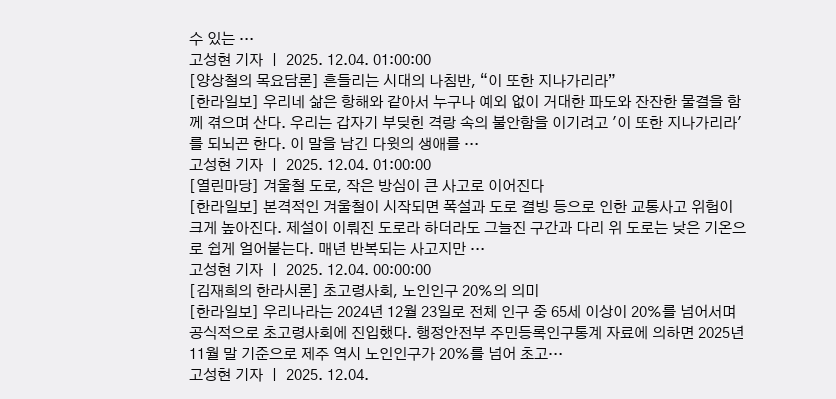수 있는 …
고성현 기자 ㅣ 2025. 12.04. 01:00:00
[양상철의 목요담론] 흔들리는 시대의 나침반, “이 또한 지나가리라”
[한라일보] 우리네 삶은 항해와 같아서 누구나 예외 없이 거대한 파도와 잔잔한 물결을 함께 겪으며 산다. 우리는 갑자기 부딪힌 격랑 속의 불안함을 이기려고 '이 또한 지나가리라'를 되뇌곤 한다. 이 말을 남긴 다윗의 생애를 …
고성현 기자 ㅣ 2025. 12.04. 01:00:00
[열린마당] 겨울철 도로, 작은 방심이 큰 사고로 이어진다
[한라일보] 본격적인 겨울철이 시작되면 폭설과 도로 결빙 등으로 인한 교통사고 위험이 크게 높아진다. 제설이 이뤄진 도로라 하더라도 그늘진 구간과 다리 위 도로는 낮은 기온으로 쉽게 얼어붙는다. 매년 반복되는 사고지만 …
고성현 기자 ㅣ 2025. 12.04. 00:00:00
[김재희의 한라시론] 초고령사회, 노인인구 20%의 의미
[한라일보] 우리나라는 2024년 12월 23일로 전체 인구 중 65세 이상이 20%를 넘어서며 공식적으로 초고령사회에 진입했다. 행정안전부 주민등록인구통계 자료에 의하면 2025년 11월 말 기준으로 제주 역시 노인인구가 20%를 넘어 초고…
고성현 기자 ㅣ 2025. 12.04.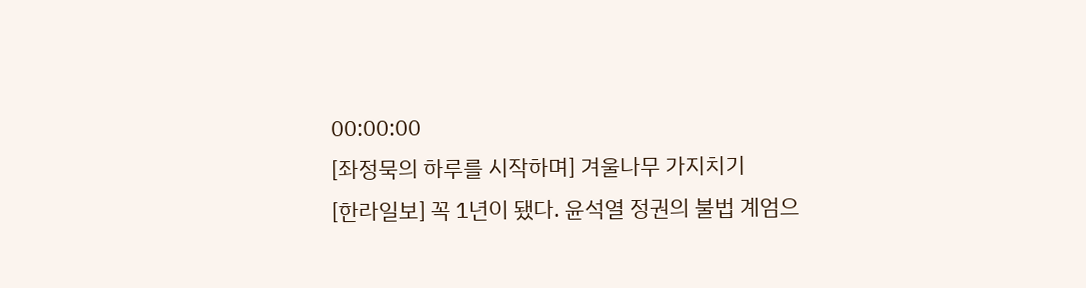00:00:00
[좌정묵의 하루를 시작하며] 겨울나무 가지치기
[한라일보] 꼭 1년이 됐다. 윤석열 정권의 불법 계엄으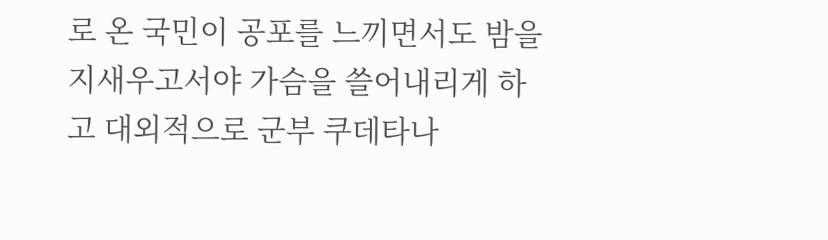로 온 국민이 공포를 느끼면서도 밤을 지새우고서야 가슴을 쓸어내리게 하고 대외적으로 군부 쿠데타나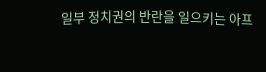일부 정치권의 반란을 일으키는 아프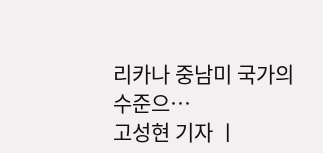리카나 중남미 국가의 수준으…
고성현 기자 ㅣ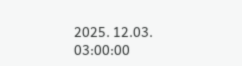2025. 12.03. 03:00:00